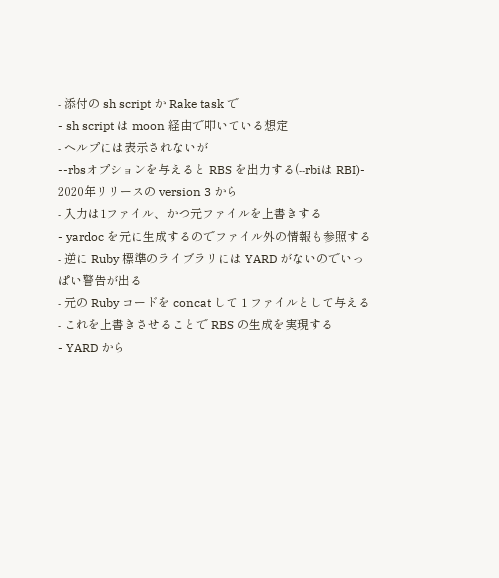- 添付の sh script か Rake task で
- sh script は moon 経由で叩いている想定
- ヘルプには表示されないが
--rbsオプションを与えると RBS を出力する(--rbiは RBI)- 2020年リリースの version 3 から
- 入力は1ファイル、かつ元ファイルを上書きする
- yardoc を元に生成するのでファイル外の情報も参照する
- 逆に Ruby 標準のライブラリには YARD がないのでいっぱい警告が出る
- 元の Ruby コードを concat して 1 ファイルとして与える
- これを上書きさせることで RBS の生成を実現する
- YARD から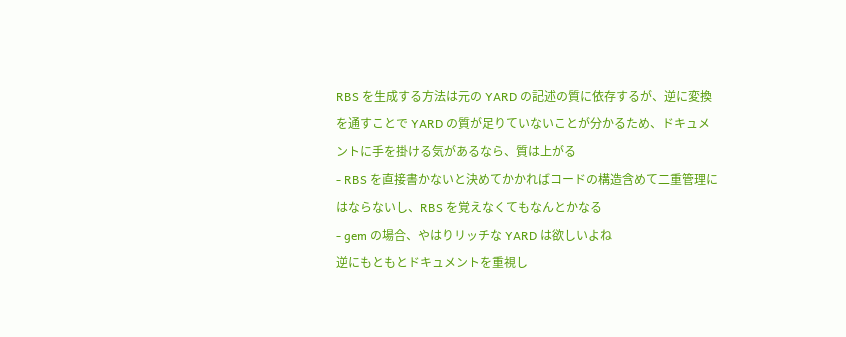RBS を生成する方法は元の YARD の記述の質に依存するが、逆に変換を通すことで YARD の質が足りていないことが分かるため、ドキュメントに手を掛ける気があるなら、質は上がる
- RBS を直接書かないと決めてかかればコードの構造含めて二重管理にはならないし、RBS を覚えなくてもなんとかなる
- gem の場合、やはりリッチな YARD は欲しいよね
逆にもともとドキュメントを重視し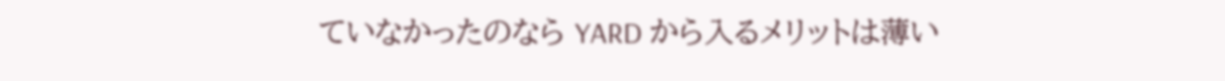ていなかったのなら YARD から入るメリットは薄い